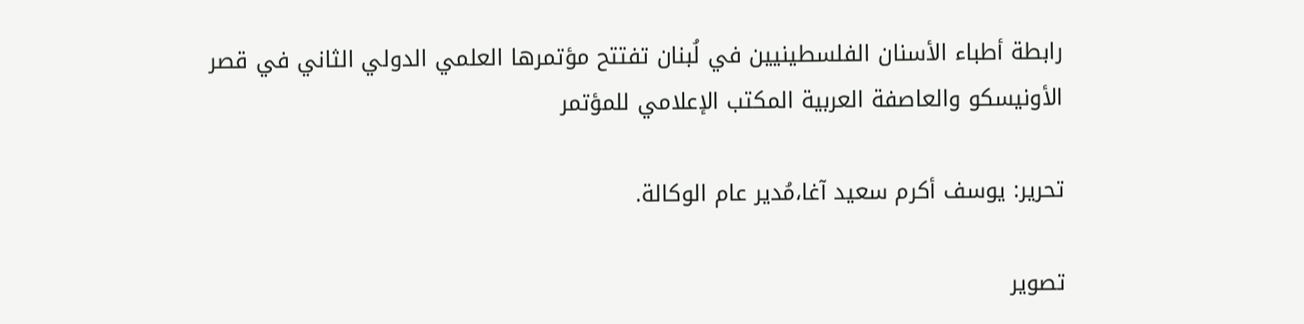رابطة أطباء الأسنان الفلسطينيين في لُبنان تفتتح مؤتمرها العلمي الدولي الثاني في قصر الأونيسكو والعاصفة العربية المكتب الإعلامي للمؤتمر

تحرير: يوسف أكرم سعيد آغا،مُدير عام الوكالة.

تصوير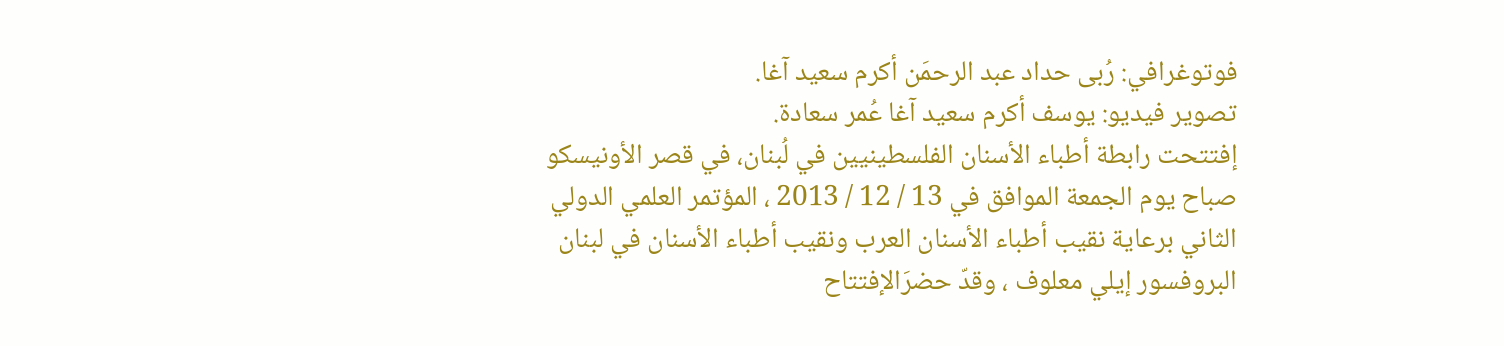فوتوغرافي: رُبى حداد عبد الرحمَن أكرم سعيد آغا.
تصوير فيديو: يوسف أكرم سعيد آغا عُمر سعادة.
إفتتحت رابطة أطباء الأسنان الفلسطينيين في لُبنان، في قصر الأونيسكو صباح يوم الجمعة الموافق في 13 / 12 / 2013 ، المؤتمر العلمي الدولي الثاني برعاية نقيب أطباء الأسنان العرب ونقيب أطباء الأسنان في لبنان البروفسور إيلي معلوف ، وقدّ حضرَالإفتتاح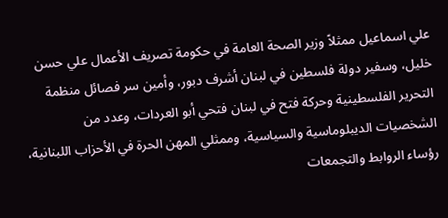علي اسماعيل ممثلاً وزير الصحة العامة في حكومة تصريف الأعمال علي حسن خليل، وسفير دولة فلسطين في لبنان أشرف دبور، وأمين سر فصائل منظمة التحرير الفلسطينية وحركة فتح في لبنان فتحي أبو العردات، وعدد من الشخصيات الديبلوماسية والسياسية، وممثلي المهن الحرة في الأحزاب اللبنانية، رؤساء الروابط والتجمعات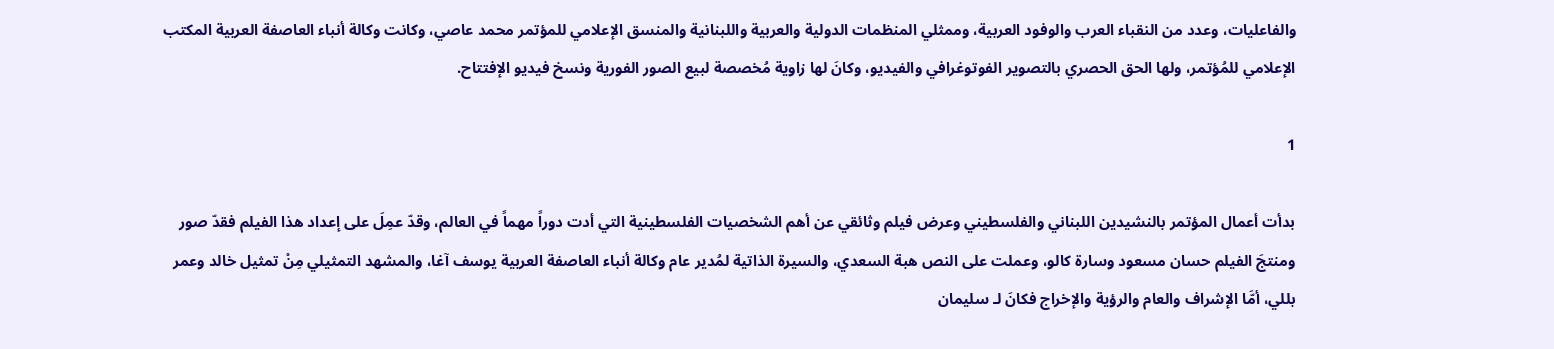والفاعليات، وعدد من النقباء العرب والوفود العربية، وممثلي المنظمات الدولية والعربية واللبنانية والمنسق الإعلامي للمؤتمر محمد عاصي، وكانت وكالة أنباء العاصفة العربية المكتب الإعلامي للمُؤتمر، ولها الحق الحصري بالتصوير الفوتوغرافي والفيديو، وكانَ لها زاوية مُخصصة لبيع الصور الفورية ونسخ فيديو الإفتتاح.

1

بدأت أعمال المؤتمر بالنشيدين اللبناني والفلسطيني وعرض فيلم وثائقي عن أهم الشخصيات الفلسطينية التي أدت دوراً مهماً في العالم، وقدّ عمِلَ على إعداد هذا الفيلم فقدّ صور ومنتجَ الفيلم حسان مسعود وسارة كالو، وعملت على النص هبة السعدي، والسيرة الذاتية لمُدير عام وكالة أنباء العاصفة العربية يوسف آغا، والمشهد التمثيلي مِنْ تمثيل خالد وعمر بللي، أمَّا الإشراف والعام والرؤية والإخراج فكانَ لـ سليمان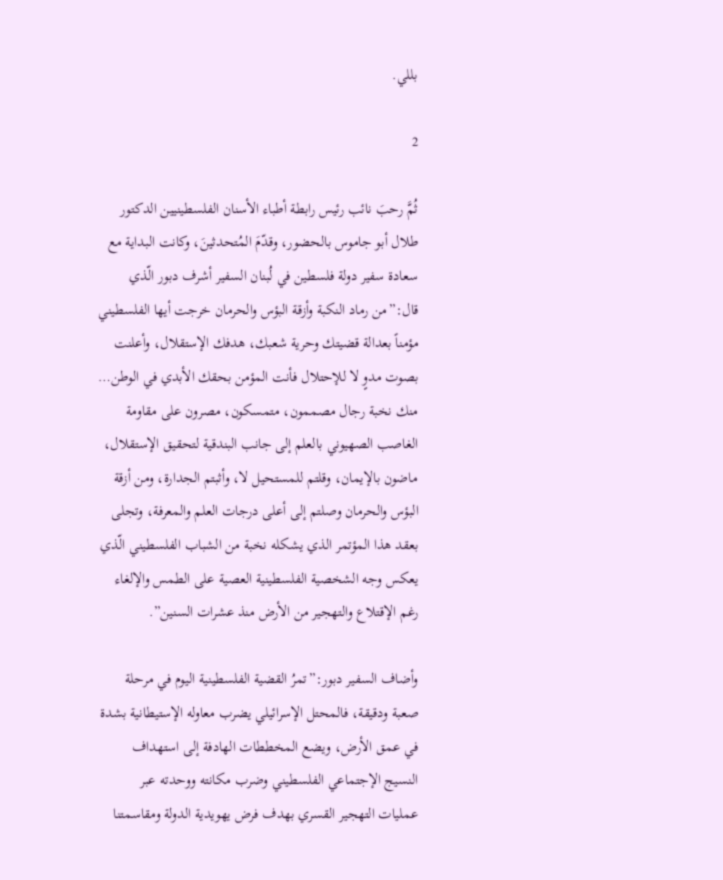بللي.

2

ثُمَّ رحبَ نائب رئيس رابطة أطباء الأسنان الفلسطينيين الدكتور طلال أبو جاموس بالحضور، وقدّمَ المُتحدثينَ، وكانت البداية مع سعادة سفير دولة فلسطين في لُبنان السفير أشرف دبور الّذي قال:”من رماد النكبة وأزقة البؤس والحرمان خرجت أيها الفلسطيني مؤمناً بعدالة قضيتك وحرية شعبك، هدفك الإستقلال، وأعلنت بصوت مدوٍ لا للإحتلال فأنت المؤمن بحقك الأبدي في الوطن… منك نخبة رجال مصممون، متمسكون، مصرون على مقاومة الغاصب الصهيوني بالعلم إلى جانب البندقية لتحقيق الإستقلال، ماضون بالإيمان، وقلتم للمستحيل لا، وأثبتم الجدارة، ومن أزقة البؤس والحرمان وصلتم إلى أعلى درجات العلم والمعرفة، وتجلى بعقد هذا المؤتمر الذي يشكله نخبة من الشباب الفلسطيني الّذي يعكس وجه الشخصية الفلسطينية العصية على الطمس والإلغاء رغم الإقتلاع والتهجير من الأرض منذ عشرات السنين”.

وأضاف السفير دبور:”تمرُ القضية الفلسطينية اليوم في مرحلة صعبة ودقيقة، فالمحتل الإسرائيلي يضرب معاوله الإستيطانية بشدة في عمق الأرض، ويضع المخططات الهادفة إلى استهداف النسيج الإجتماعي الفلسطيني وضرب مكانته ووحدته عبر عمليات التهجير القسري بهدف فرض يهويدية الدولة ومقاسمتنا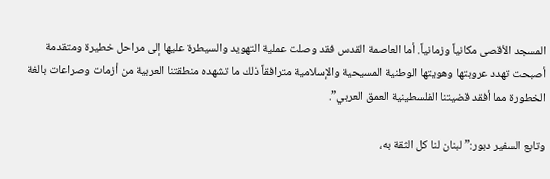المسجد الأقصى مكانياً وزمانياً. أما العاصمة القدس فقد وصلت عملية التهويد والسيطرة عليها إلى مراحل خطيرة ومتقدمة أصبحت تهدد عروبتها وهويتها الوطنية المسيحية والإسلامية مترافقاً ذلك ما تشهده منطقتنا العربية من أزمات وصراعات بالغة الخطورة مما أفقد قضيتنا الفلسطينية العمق العربي”.

وتابع السفير دبور:”لبنان لنا كل الثقة به،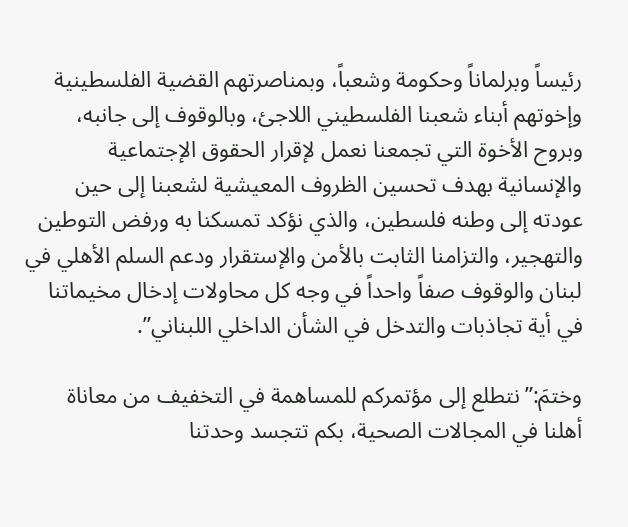رئيساً وبرلماناً وحكومة وشعباً، وبمناصرتهم القضية الفلسطينية وإخوتهم أبناء شعبنا الفلسطيني اللاجئ، وبالوقوف إلى جانبه، وبروح الأخوة التي تجمعنا نعمل لإقرار الحقوق الإجتماعية والإنسانية بهدف تحسين الظروف المعيشية لشعبنا إلى حين عودته إلى وطنه فلسطين، والذي نؤكد تمسكنا به ورفض التوطين والتهجير، والتزامنا الثابت بالأمن والإستقرار ودعم السلم الأهلي في لبنان والوقوف صفاً واحداً في وجه كل محاولات إدخال مخيماتنا في أية تجاذبات والتدخل في الشأن الداخلي اللبناني”.

وختمَ:”نتطلع إلى مؤتمركم للمساهمة في التخفيف من معاناة أهلنا في المجالات الصحية، بكم تتجسد وحدتنا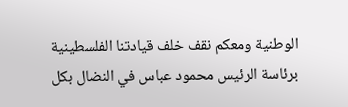الوطنية ومعكم نقف خلف قيادتنا الفلسطينية برئاسة الرئيس محمود عباس في النضال بكل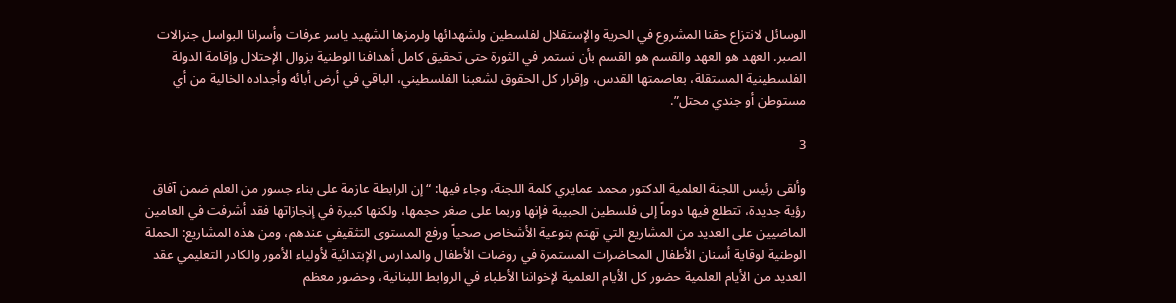الوسائل لانتزاع حقنا المشروع في الحرية والإستقلال لفلسطين ولشهدائها ولرمزها الشهيد ياسر عرفات وأسرانا البواسل جنرالات الصبر. العهد هو العهد والقسم هو القسم بأن نستمر في الثورة حتى تحقيق كامل أهدافنا الوطنية بزوال الإحتلال وإقامة الدولة الفلسطينية المستقلة، بعاصمتها القدس، وإقرار كل الحقوق لشعبنا الفلسطيني، الباقي في أرض أبائه وأجداده الخالية من أي مستوطن أو جندي محتل”.

3

وألقى رئيس اللجنة العلمية الدكتور محمد عمايري كلمة اللجنة، وجاء فيها: “إن الرابطة عازمة على بناء جسور من العلم ضمن آفاق رؤية جديدة، تتطلع فيها دوماً إلى فلسطين الحبيبة فإنها وربما على صغر حجمها، ولكنها كبيرة في إنجازاتها فقد أشرفت في العامين الماضيين على العديد من المشاريع التي تهتم بتوعية الأشخاص صحياً ورفع المستوى التثقيفي عندهم، ومن هذه المشاريع: الحملة الوطنية لوقاية أسنان الأطفال المحاضرات المستمرة في روضات الأطفال والمدارس الإبتدائية لأولياء الأمور والكادر التعليمي عقد العديد من الأيام العلمية حضور كل الأيام العلمية لإخواننا الأطباء في الروابط اللبنانية، وحضور معظم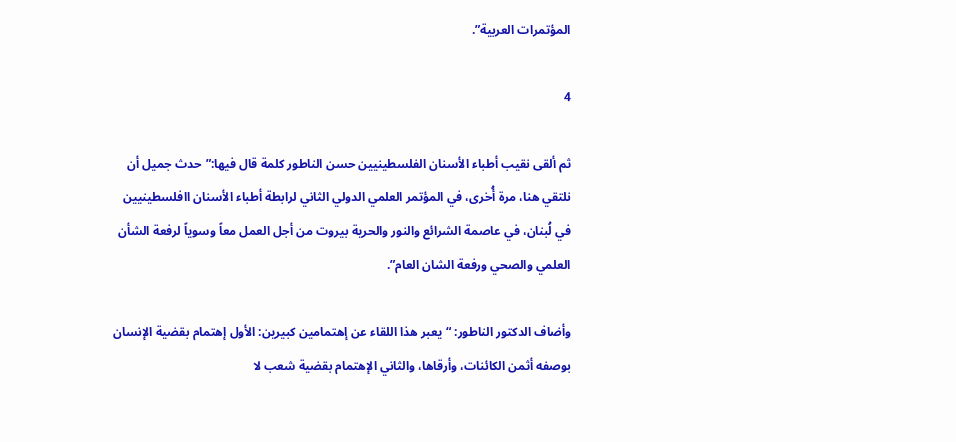المؤتمرات العربية”.

4

ثم ألقى نقيب أطباء الأسنان الفلسطينيين حسن الناطور كلمة قال فيها:”حدث جميل أن نلتقي هنا، مرة أُخرى، في المؤتمر العلمي الدولي الثاني لرابطة أطباء الأسنان اافلسطينيين في لُبنان، في عاصمة الشرائع والنور والحرية بيروت من أجل العمل معاً وسوياً لرفعة الشأن العلمي والصحي ورفعة الشان العام”.

وأضاف الدكتور الناطور: “يعبر هذا اللقاء عن إهتمامين كبيرين: الأول إهتمام بقضية الإنسان بوصفه أثمن الكائنات، وأرقاها، والثاني الإهتمام بقضية شعب لا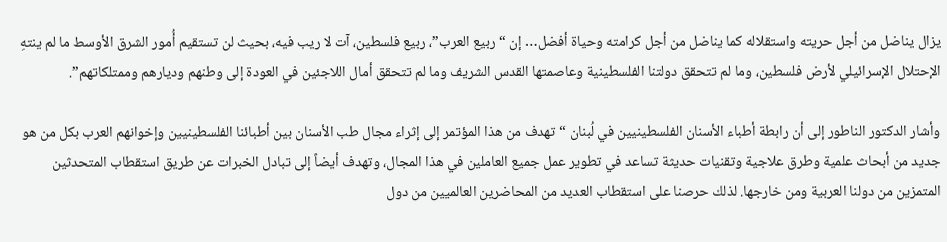يزال يناضل من أجل حريته واستقلاله كما يناضل من أجل كرامته وحياة أفضل… إن “ربيع العرب”، ربيع فلسطين، آت لا ريب فيه، بحيث لن تستقيم أُمور الشرق الأوسط ما لم ينتهِ الإحتلال الإسرائيلي لأرض فلسطين، وما لم تتحقق دولتنا الفلسطينية وعاصمتها القدس الشريف وما لم تتحقق أمال اللاجئين في العودة إلى وطنهم وديارهم وممتلكاتهم”.

وأشار الدكتور الناطور إلى أن رابطة أطباء الأسنان الفلسطينيين في لُبنان “تهدف من هذا المؤتمر إلى إثراء مجال طب الأسنان بين أطبائنا الفلسطينيين وإخوانهم العرب بكل من هو جديد من أبحاث علمية وطرق علاجية وتقنيات حديثة تساعد في تطوير عمل جميع العاملين في هذا المجال، وتهدف أيضاً إلى تبادل الخبرات عن طريق استقطاب المتحدثين المتمزين من دولنا العربية ومن خارجها. لذلك حرصنا على استقطاب العديد من المحاضرين العالميين من دول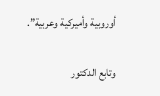أوروبية وأميركية وعربية”.

وتابع الدكتور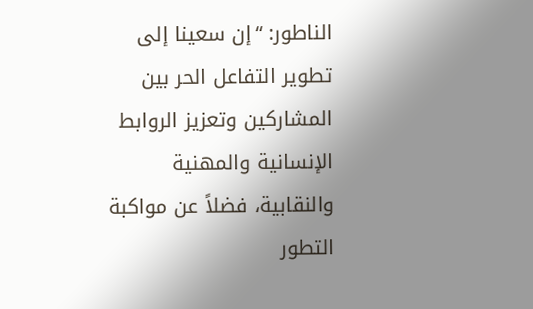الناطور: “إن سعينا إلى تطوير التفاعل الحر بين المشاركين وتعزيز الروابط الإنسانية والمهنية والنقابية، فضلاً عن مواكبة التطور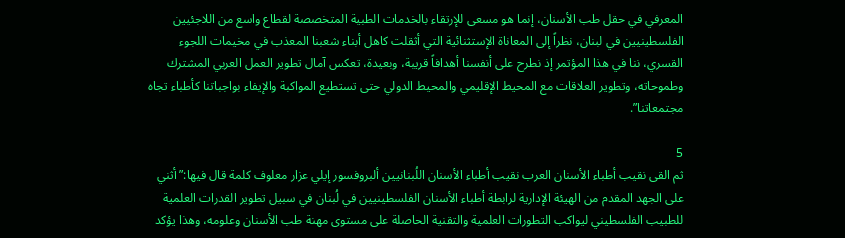المعرفي في حقل طب الأسنان، إنما هو مسعى للإرتقاء بالخدمات الطبية المتخصصة لقطاع واسع من اللاجئيين الفلسطينيين في لبنان، نظراً إلى المعاناة الإستثنائية التي أثقلت كاهل أبناء شعبنا المعذب في مخيمات اللجوء القسري، ننا في هذا المؤتمر إذ نطرح على أنفسنا أهدافاً قريبة، وبعيدة، تعكس آمال تطوير العمل العربي المشترك وطموحاته، وتطوير العلاقات مع المحيط الإقليمي والمحيط الدولي حتى تستطيع المواكبة والإيفاء بواجباتنا كأطباء تجاه مجتمعاتنا”.

5
ثم القى نقيب أطباء الأسنان العرب نقيب أطباء الأسنان اللُبنانيين ألبروفسور إيلي عزار معلوف كلمة قال فيها:”أثني على الجهد المقدم من الهيئة الإدارية لرابطة أطباء الأسنان الفلسطينيين في لُبنان في سبيل تطوير القدرات العلمية للطبيب الفلسطيني ليواكب التطورات العلمية والتقنية الحاصلة على مستوى مهنة طب الأسنان وعلومه، وهذا يؤكد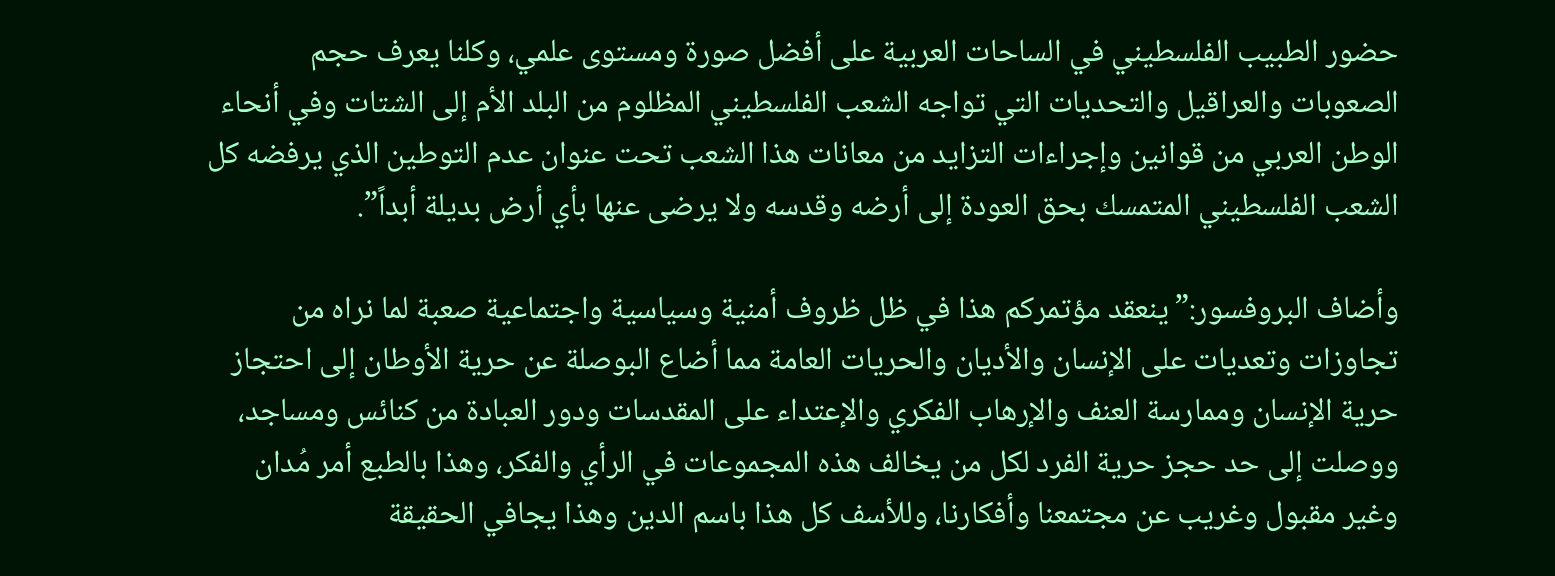حضور الطبيب الفلسطيني في الساحات العربية على أفضل صورة ومستوى علمي، وكلنا يعرف حجم الصعوبات والعراقيل والتحديات التي تواجه الشعب الفلسطيني المظلوم من البلد الأم إلى الشتات وفي أنحاء الوطن العربي من قوانين وإجراءات التزايد من معانات هذا الشعب تحت عنوان عدم التوطين الذي يرفضه كل الشعب الفلسطيني المتمسك بحق العودة إلى أرضه وقدسه ولا يرضى عنها بأي أرض بديلة أبداً”.

وأضاف البروفسور:”ينعقد مؤتمركم هذا في ظل ظروف أمنية وسياسية واجتماعية صعبة لما نراه من تجاوزات وتعديات على الإنسان والأديان والحريات العامة مما أضاع البوصلة عن حرية الأوطان إلى احتجاز حرية الإنسان وممارسة العنف والإرهاب الفكري والإعتداء على المقدسات ودور العبادة من كنائس ومساجد، ووصلت إلى حد حجز حرية الفرد لكل من يخالف هذه المجموعات في الرأي والفكر، وهذا بالطبع أمر مُدان وغير مقبول وغريب عن مجتمعنا وأفكارنا، وللأسف كل هذا باسم الدين وهذا يجافي الحقيقة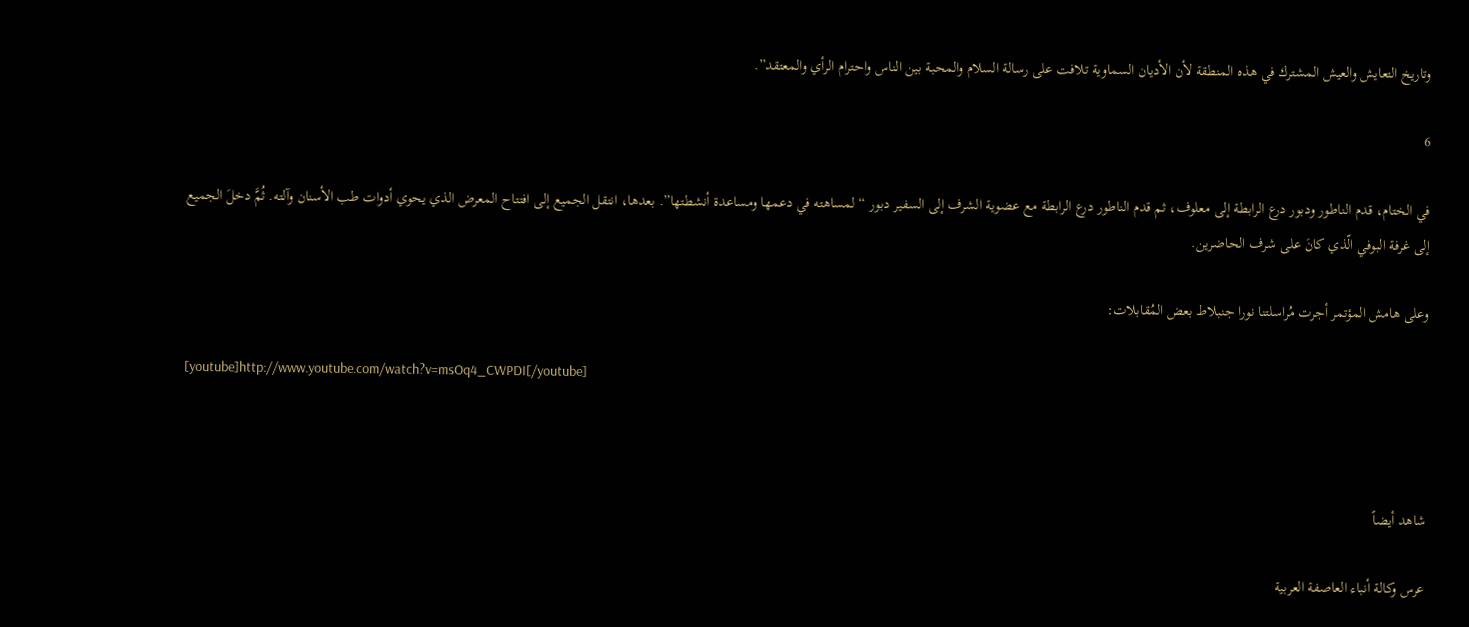وتاريخ التعايش والعيش المشترك في هذه المنطقة لأن الأديان السماوية تلافت على رسالة السلام والمحبة بين الناس واحترام الرأي والمعتقد”.

6

في الختام، قدم الناطور ودبور درع الرابطة إلى معلوف، ثم قدم الناطور درع الرابطة مع عضوية الشرف إلى السفير دبور “لمساهته في دعمها ومساعدة أنشطتها”. بعدها، انتقل الجميع إلى افتتاح المعرض الذي يحوي أدوات طب الأسنان وآلته. ثُمَّ دخلَ الجميع إلى غرفة البوفي الّذي كانَ على شرف الحاضرين.

وعلى هامش المؤتمر أجرت مُراسلتنا نورا جنبلاط بعض المُقابلات:

[youtube]http://www.youtube.com/watch?v=msOq4_CWPDI[/youtube]



شاهد أيضاً

عرس وكالة أنباء العاصفة العربية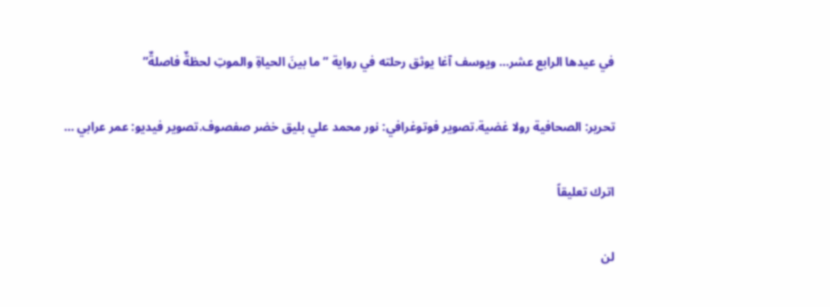في عيدها الرابع عشر… ويوسف آغا يوثق رحلته في رواية ” ما بينَ الحياةِ والموتِ لحظةٌ فاصلةٌ”

تحرير: الصحافية رولا غضية.تصوير فوتوغرافي: نور محمد علي بليق خضر صفصوف.تصوير فيديو: عمر عرابي …

اترك تعليقاً

لن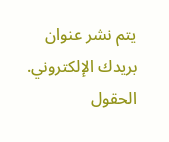يتم نشر عنوان بريدك الإلكتروني. الحقول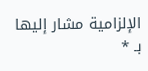الإلزامية مشار إليها بـ *